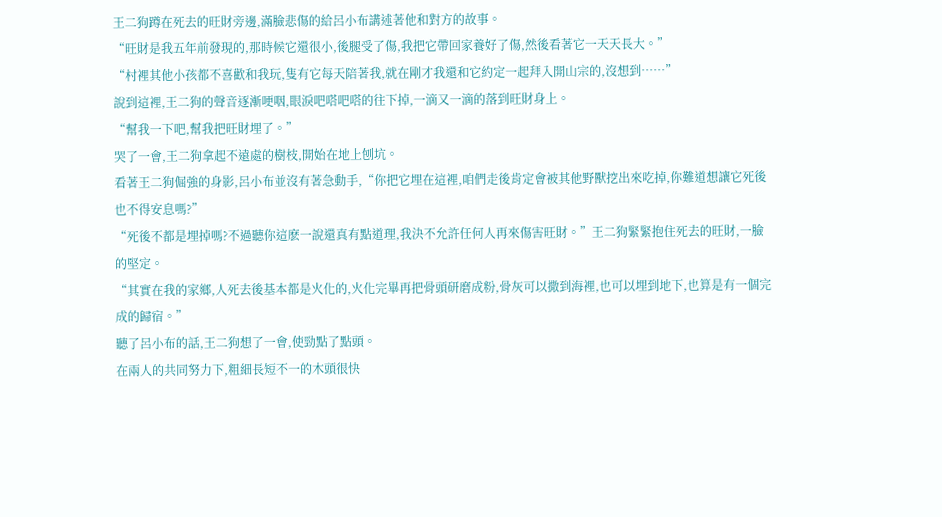王二狗蹲在死去的旺財旁邊,滿臉悲傷的給呂小布講述著他和對方的故事。
“旺財是我五年前發現的,那時候它還很小,後腿受了傷,我把它帶回家養好了傷,然後看著它一天天長大。”
“村裡其他小孩都不喜歡和我玩,隻有它每天陪著我,就在剛才我還和它約定一起拜入開山宗的,沒想到……”
說到這裡,王二狗的聲音逐漸哽咽,眼淚吧嗒吧嗒的往下掉,一滴又一滴的落到旺財身上。
“幫我一下吧,幫我把旺財埋了。”
哭了一會,王二狗拿起不遠處的樹枝,開始在地上刨坑。
看著王二狗倔強的身影,呂小布並沒有著急動手,“你把它埋在這裡,咱們走後肯定會被其他野獸挖出來吃掉,你難道想讓它死後也不得安息嗎?”
“死後不都是埋掉嗎?不過聽你這麽一說還真有點道理,我決不允許任何人再來傷害旺財。”王二狗緊緊抱住死去的旺財,一臉的堅定。
“其實在我的家鄉,人死去後基本都是火化的,火化完畢再把骨頭研磨成粉,骨灰可以撒到海裡,也可以埋到地下,也算是有一個完成的歸宿。”
聽了呂小布的話,王二狗想了一會,使勁點了點頭。
在兩人的共同努力下,粗細長短不一的木頭很快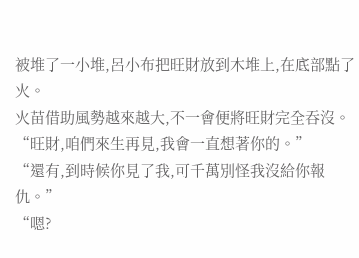被堆了一小堆,呂小布把旺財放到木堆上,在底部點了火。
火苗借助風勢越來越大,不一會便將旺財完全吞沒。
“旺財,咱們來生再見,我會一直想著你的。”
“還有,到時候你見了我,可千萬別怪我沒給你報仇。”
“嗯?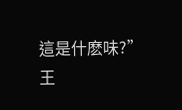這是什麽味?”
王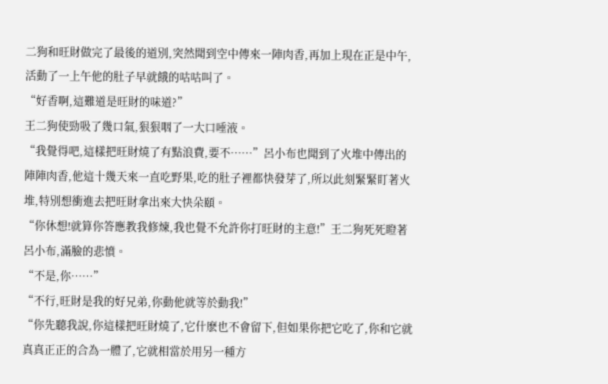二狗和旺財做完了最後的道別,突然聞到空中傳來一陣肉香,再加上現在正是中午,活動了一上午他的肚子早就餓的咕咕叫了。
“好香啊,這難道是旺財的味道?”
王二狗使勁吸了幾口氣,狠狠咽了一大口唾液。
“我覺得吧,這樣把旺財燒了有點浪費,要不……”呂小布也聞到了火堆中傳出的陣陣肉香,他這十幾天來一直吃野果,吃的肚子裡都快發芽了,所以此刻緊緊盯著火堆,特別想衝進去把旺財拿出來大快朵頤。
“你休想!就算你答應教我修煉,我也覺不允許你打旺財的主意!”王二狗死死瞪著呂小布,滿臉的悲憤。
“不是,你……”
“不行,旺財是我的好兄弟,你動他就等於動我!”
“你先聽我說,你這樣把旺財燒了,它什麽也不會留下,但如果你把它吃了,你和它就真真正正的合為一體了,它就相當於用另一種方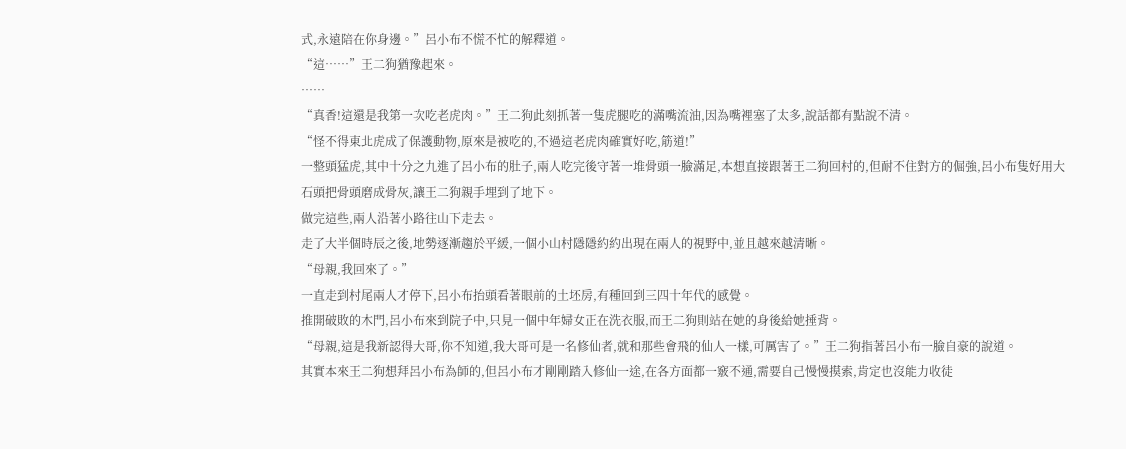式,永遠陪在你身邊。”呂小布不慌不忙的解釋道。
“這……”王二狗猶豫起來。
……
“真香!這還是我第一次吃老虎肉。”王二狗此刻抓著一隻虎腿吃的滿嘴流油,因為嘴裡塞了太多,說話都有點說不清。
“怪不得東北虎成了保護動物,原來是被吃的,不過這老虎肉確實好吃,筋道!”
一整頭猛虎,其中十分之九進了呂小布的肚子,兩人吃完後守著一堆骨頭一臉滿足,本想直接跟著王二狗回村的,但耐不住對方的倔強,呂小布隻好用大石頭把骨頭磨成骨灰,讓王二狗親手埋到了地下。
做完這些,兩人沿著小路往山下走去。
走了大半個時辰之後,地勢逐漸趨於平緩,一個小山村隱隱約約出現在兩人的視野中,並且越來越清晰。
“母親,我回來了。”
一直走到村尾兩人才停下,呂小布抬頭看著眼前的土坯房,有種回到三四十年代的感覺。
推開破敗的木門,呂小布來到院子中,只見一個中年婦女正在洗衣服,而王二狗則站在她的身後給她捶背。
“母親,這是我新認得大哥,你不知道,我大哥可是一名修仙者,就和那些會飛的仙人一樣,可厲害了。”王二狗指著呂小布一臉自豪的說道。
其實本來王二狗想拜呂小布為師的,但呂小布才剛剛踏入修仙一途,在各方面都一竅不通,需要自己慢慢摸索,肯定也沒能力收徒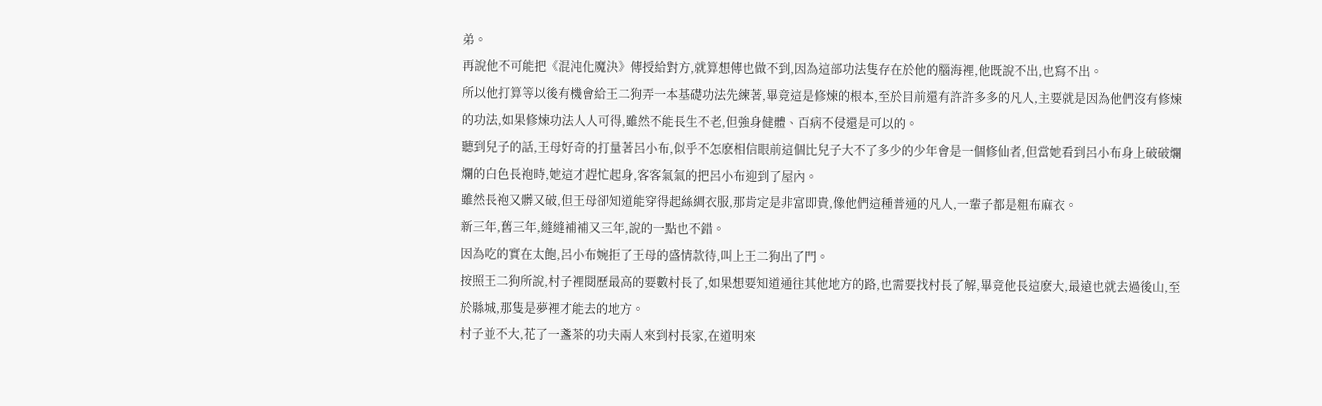弟。
再說他不可能把《混沌化魔決》傳授給對方,就算想傳也做不到,因為這部功法隻存在於他的腦海裡,他既說不出,也寫不出。
所以他打算等以後有機會給王二狗弄一本基礎功法先練著,畢竟這是修煉的根本,至於目前還有許許多多的凡人,主要就是因為他們沒有修煉的功法,如果修煉功法人人可得,雖然不能長生不老,但強身健體、百病不侵還是可以的。
聽到兒子的話,王母好奇的打量著呂小布,似乎不怎麽相信眼前這個比兒子大不了多少的少年會是一個修仙者,但當她看到呂小布身上破破爛爛的白色長袍時,她這才趕忙起身,客客氣氣的把呂小布迎到了屋內。
雖然長袍又髒又破,但王母卻知道能穿得起絲綢衣服,那肯定是非富即貴,像他們這種普通的凡人,一輩子都是粗布麻衣。
新三年,舊三年,縫縫補補又三年,說的一點也不錯。
因為吃的實在太飽,呂小布婉拒了王母的盛情款待,叫上王二狗出了門。
按照王二狗所說,村子裡閱歷最高的要數村長了,如果想要知道通往其他地方的路,也需要找村長了解,畢竟他長這麽大,最遠也就去過後山,至於縣城,那隻是夢裡才能去的地方。
村子並不大,花了一盞茶的功夫兩人來到村長家,在道明來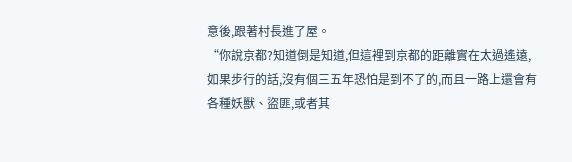意後,跟著村長進了屋。
“你說京都?知道倒是知道,但這裡到京都的距離實在太過遙遠,如果步行的話,沒有個三五年恐怕是到不了的,而且一路上還會有各種妖獸、盜匪,或者其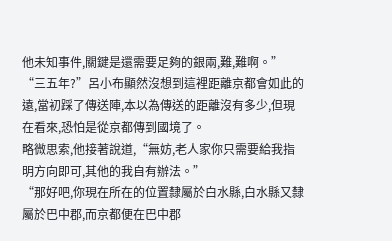他未知事件,關鍵是還需要足夠的銀兩,難,難啊。”
“三五年?”呂小布顯然沒想到這裡距離京都會如此的遠,當初踩了傳送陣,本以為傳送的距離沒有多少,但現在看來,恐怕是從京都傳到國境了。
略微思索,他接著說道,“無妨,老人家你只需要給我指明方向即可,其他的我自有辦法。”
“那好吧,你現在所在的位置隸屬於白水縣,白水縣又隸屬於巴中郡,而京都便在巴中郡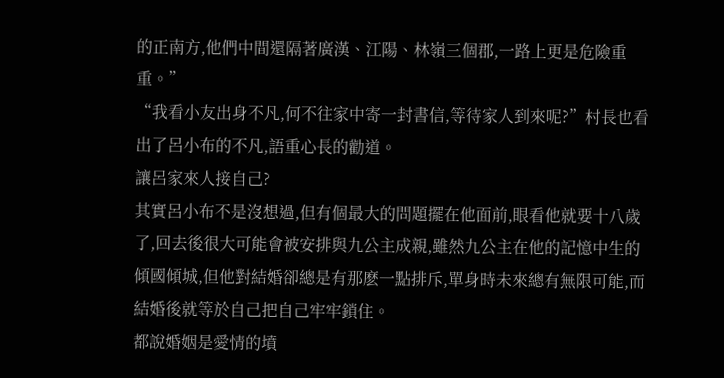的正南方,他們中間還隔著廣漢、江陽、林嶺三個郡,一路上更是危險重重。”
“我看小友出身不凡,何不往家中寄一封書信,等待家人到來呢?”村長也看出了呂小布的不凡,語重心長的勸道。
讓呂家來人接自己?
其實呂小布不是沒想過,但有個最大的問題擺在他面前,眼看他就要十八歲了,回去後很大可能會被安排與九公主成親,雖然九公主在他的記憶中生的傾國傾城,但他對結婚卻總是有那麽一點排斥,單身時未來總有無限可能,而結婚後就等於自己把自己牢牢鎖住。
都說婚姻是愛情的墳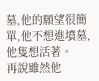墓,他的願望很簡單,他不想進墳墓,他隻想活著。
再說雖然他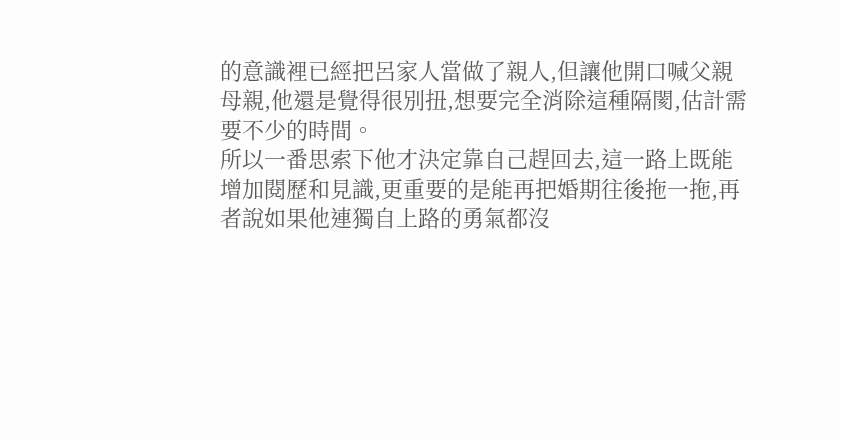的意識裡已經把呂家人當做了親人,但讓他開口喊父親母親,他還是覺得很別扭,想要完全消除這種隔閡,估計需要不少的時間。
所以一番思索下他才決定靠自己趕回去,這一路上既能增加閱歷和見識,更重要的是能再把婚期往後拖一拖,再者說如果他連獨自上路的勇氣都沒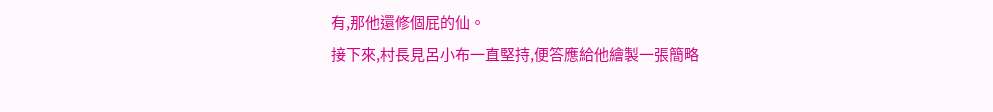有,那他還修個屁的仙。
接下來,村長見呂小布一直堅持,便答應給他繪製一張簡略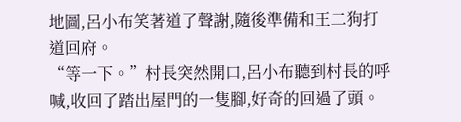地圖,呂小布笑著道了聲謝,隨後準備和王二狗打道回府。
“等一下。”村長突然開口,呂小布聽到村長的呼喊,收回了踏出屋門的一隻腳,好奇的回過了頭。